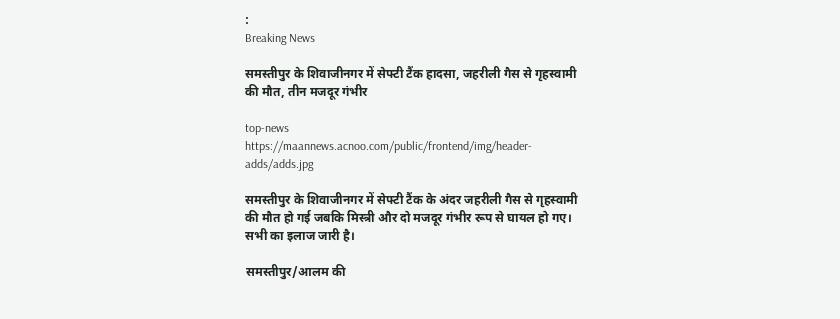:
Breaking News

समस्तीपुर के शिवाजीनगर में सेफ्टी टैंक हादसा, जहरीली गैस से गृहस्वामी की मौत, तीन मजदूर गंभीर

top-news
https://maannews.acnoo.com/public/frontend/img/header-adds/adds.jpg

समस्तीपुर के शिवाजीनगर में सेफ्टी टैंक के अंदर जहरीली गैस से गृहस्वामी की मौत हो गई जबकि मिस्त्री और दो मजदूर गंभीर रूप से घायल हो गए। सभी का इलाज जारी है।

समस्तीपुर/आलम की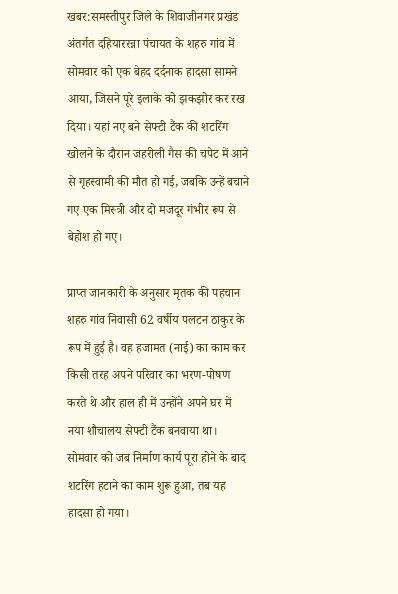खबर:समस्तीपुर जिले के शिवाजीनगर प्रखंड अंतर्गत दहियाररन्ना पंचायत के शहरु गांव में सोमवार को एक बेहद दर्दनाक हादसा सामने आया, जिसने पूरे इलाके को झकझोर कर रख दिया। यहां नए बने सेफ्टी टैंक की शटरिंग खोलने के दौरान जहरीली गैस की चपेट में आने से गृहस्वामी की मौत हो गई, जबकि उन्हें बचाने गए एक मिस्त्री और दो मजदूर गंभीर रूप से बेहोश हो गए।

प्राप्त जानकारी के अनुसार मृतक की पहचान शहरु गांव निवासी 62 वर्षीय पलटन ठाकुर के रूप में हुई है। वह हजामत (नाई) का काम कर किसी तरह अपने परिवार का भरण-पोषण करते थे और हाल ही में उन्होंने अपने घर में नया शौचालय सेफ्टी टैंक बनवाया था। सोमवार को जब निर्माण कार्य पूरा होने के बाद शटरिंग हटाने का काम शुरू हुआ, तब यह हादसा हो गया।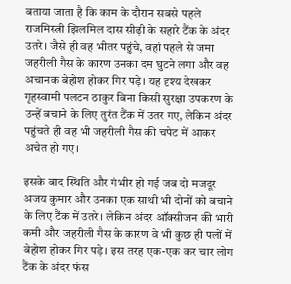बताया जाता है कि काम के दौरान सबसे पहले राजमिस्त्री झिलमिल दास सीढ़ी के सहारे टैंक के अंदर उतरे। जैसे ही वह भीतर पहुंचे, वहां पहले से जमा जहरीली गैस के कारण उनका दम घुटने लगा और वह अचानक बेहोश होकर गिर पड़े। यह दृश्य देखकर गृहस्वामी पलटन ठाकुर बिना किसी सुरक्षा उपकरण के उन्हें बचाने के लिए तुरंत टैंक में उतर गए, लेकिन अंदर पहुंचते ही वह भी जहरीली गैस की चपेट में आकर अचेत हो गए।

इसके बाद स्थिति और गंभीर हो गई जब दो मजदूर अजय कुमार और उनका एक साथी भी दोनों को बचाने के लिए टैंक में उतरे। लेकिन अंदर ऑक्सीजन की भारी कमी और जहरीली गैस के कारण वे भी कुछ ही पलों में बेहोश होकर गिर पड़े। इस तरह एक-एक कर चार लोग टैंक के अंदर फंस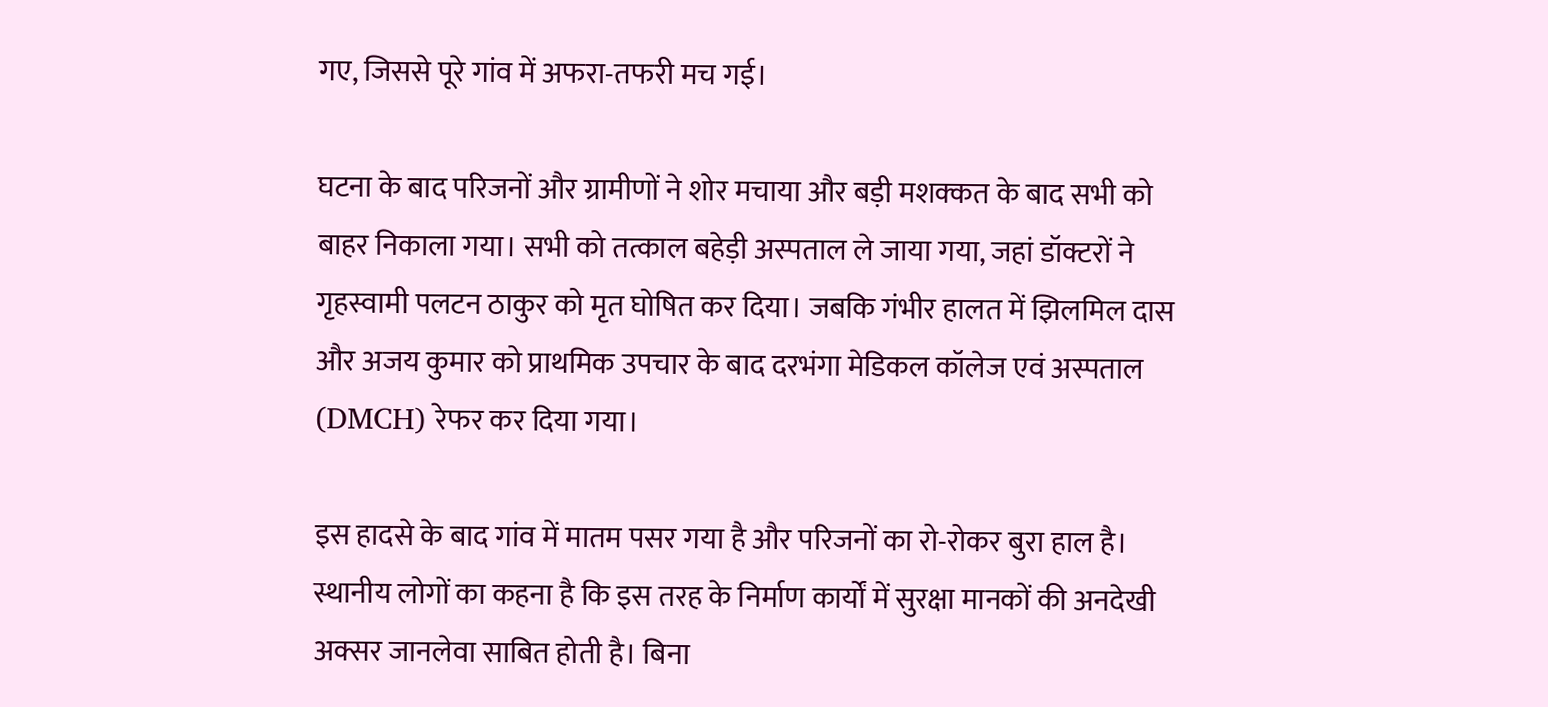गए, जिससे पूरे गांव में अफरा-तफरी मच गई।

घटना के बाद परिजनों और ग्रामीणों ने शोर मचाया और बड़ी मशक्कत के बाद सभी को बाहर निकाला गया। सभी को तत्काल बहेड़ी अस्पताल ले जाया गया, जहां डॉक्टरों ने गृहस्वामी पलटन ठाकुर को मृत घोषित कर दिया। जबकि गंभीर हालत में झिलमिल दास और अजय कुमार को प्राथमिक उपचार के बाद दरभंगा मेडिकल कॉलेज एवं अस्पताल (DMCH) रेफर कर दिया गया।

इस हादसे के बाद गांव में मातम पसर गया है और परिजनों का रो-रोकर बुरा हाल है। स्थानीय लोगों का कहना है कि इस तरह के निर्माण कार्यों में सुरक्षा मानकों की अनदेखी अक्सर जानलेवा साबित होती है। बिना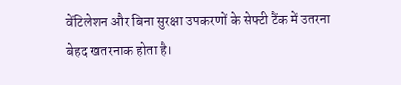वेंटिलेशन और बिना सुरक्षा उपकरणों के सेफ्टी टैंक में उतरना बेहद खतरनाक होता है।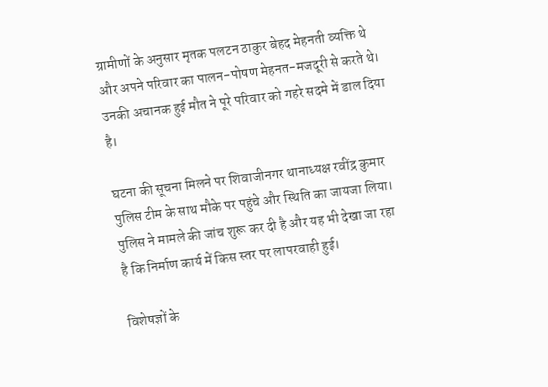ग्रामीणों के अनुसार मृतक पलटन ठाकुर बेहद मेहनती व्यक्ति थे और अपने परिवार का पालन-पोषण मेहनत-मजदूरी से करते थे। उनकी अचानक हुई मौत ने पूरे परिवार को गहरे सदमे में डाल दिया है।

घटना की सूचना मिलने पर शिवाजीनगर थानाध्यक्ष रवींद्र कुमार पुलिस टीम के साथ मौके पर पहुंचे और स्थिति का जायजा लिया। पुलिस ने मामले की जांच शुरू कर दी है और यह भी देखा जा रहा है कि निर्माण कार्य में किस स्तर पर लापरवाही हुई।

विशेषज्ञों के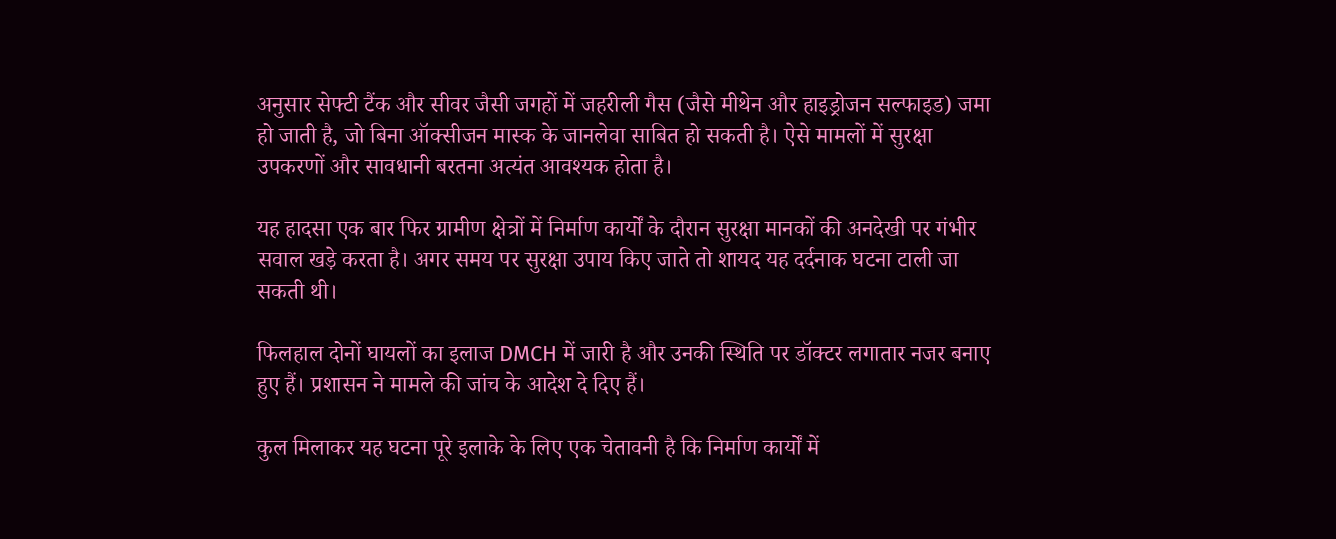अनुसार सेफ्टी टैंक और सीवर जैसी जगहों में जहरीली गैस (जैसे मीथेन और हाइड्रोजन सल्फाइड) जमा हो जाती है, जो बिना ऑक्सीजन मास्क के जानलेवा साबित हो सकती है। ऐसे मामलों में सुरक्षा उपकरणों और सावधानी बरतना अत्यंत आवश्यक होता है।

यह हादसा एक बार फिर ग्रामीण क्षेत्रों में निर्माण कार्यों के दौरान सुरक्षा मानकों की अनदेखी पर गंभीर सवाल खड़े करता है। अगर समय पर सुरक्षा उपाय किए जाते तो शायद यह दर्दनाक घटना टाली जा सकती थी।

फिलहाल दोनों घायलों का इलाज DMCH में जारी है और उनकी स्थिति पर डॉक्टर लगातार नजर बनाए हुए हैं। प्रशासन ने मामले की जांच के आदेश दे दिए हैं।

कुल मिलाकर यह घटना पूरे इलाके के लिए एक चेतावनी है कि निर्माण कार्यों में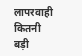लापरवाही कितनी बड़ी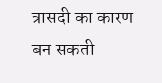त्रासदी का कारण बन सकती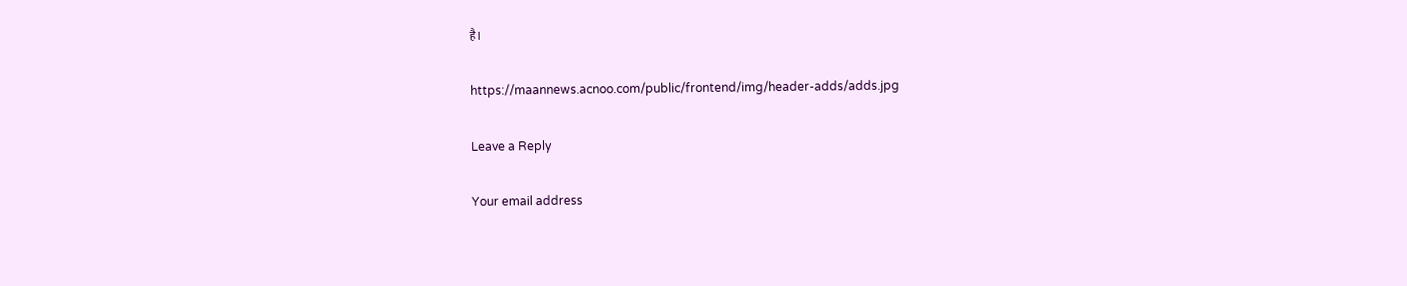है।

https://maannews.acnoo.com/public/frontend/img/header-adds/adds.jpg

Leave a Reply

Your email address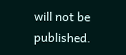will not be published.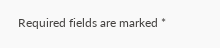Required fields are marked *